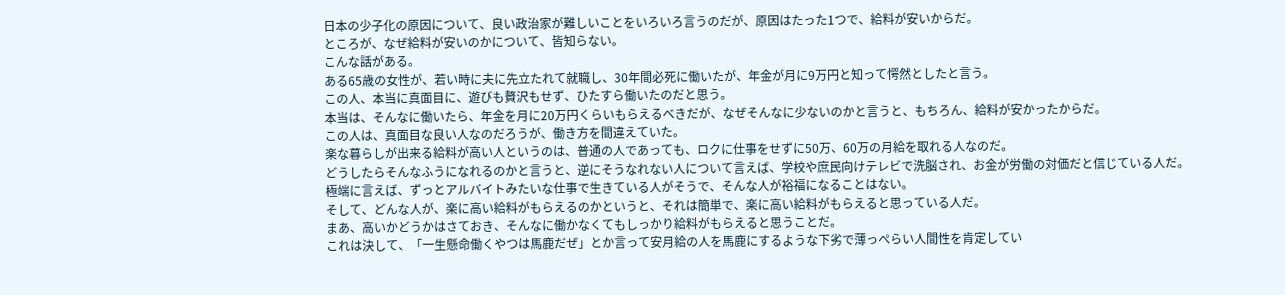日本の少子化の原因について、良い政治家が難しいことをいろいろ言うのだが、原因はたった1つで、給料が安いからだ。
ところが、なぜ給料が安いのかについて、皆知らない。
こんな話がある。
ある65歳の女性が、若い時に夫に先立たれて就職し、30年間必死に働いたが、年金が月に9万円と知って愕然としたと言う。
この人、本当に真面目に、遊びも贅沢もせず、ひたすら働いたのだと思う。
本当は、そんなに働いたら、年金を月に20万円くらいもらえるべきだが、なぜそんなに少ないのかと言うと、もちろん、給料が安かったからだ。
この人は、真面目な良い人なのだろうが、働き方を間違えていた。
楽な暮らしが出来る給料が高い人というのは、普通の人であっても、ロクに仕事をせずに50万、60万の月給を取れる人なのだ。
どうしたらそんなふうになれるのかと言うと、逆にそうなれない人について言えば、学校や庶民向けテレビで洗脳され、お金が労働の対価だと信じている人だ。
極端に言えば、ずっとアルバイトみたいな仕事で生きている人がそうで、そんな人が裕福になることはない。
そして、どんな人が、楽に高い給料がもらえるのかというと、それは簡単で、楽に高い給料がもらえると思っている人だ。
まあ、高いかどうかはさておき、そんなに働かなくてもしっかり給料がもらえると思うことだ。
これは決して、「一生懸命働くやつは馬鹿だぜ」とか言って安月給の人を馬鹿にするような下劣で薄っぺらい人間性を肯定してい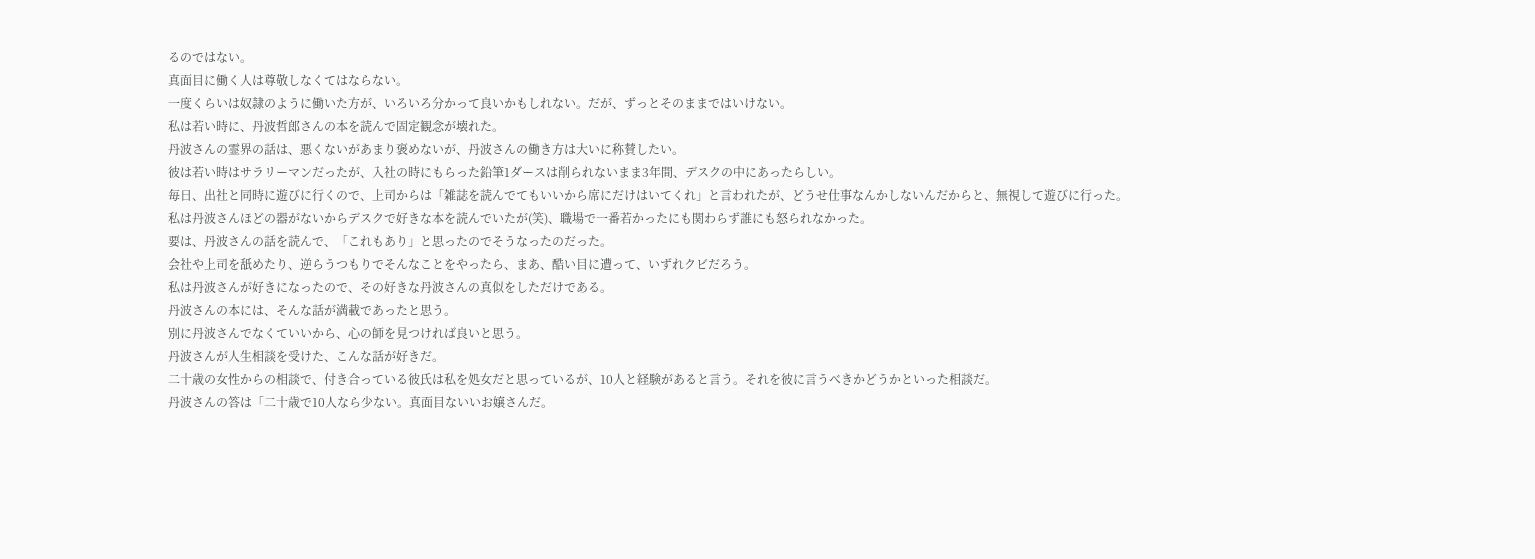るのではない。
真面目に働く人は尊敬しなくてはならない。
一度くらいは奴隷のように働いた方が、いろいろ分かって良いかもしれない。だが、ずっとそのままではいけない。
私は若い時に、丹波哲郎さんの本を読んで固定観念が壊れた。
丹波さんの霊界の話は、悪くないがあまり褒めないが、丹波さんの働き方は大いに称賛したい。
彼は若い時はサラリーマンだったが、入社の時にもらった鉛筆1ダースは削られないまま3年間、デスクの中にあったらしい。
毎日、出社と同時に遊びに行くので、上司からは「雑誌を読んでてもいいから席にだけはいてくれ」と言われたが、どうせ仕事なんかしないんだからと、無視して遊びに行った。
私は丹波さんほどの器がないからデスクで好きな本を読んでいたが(笑)、職場で一番若かったにも関わらず誰にも怒られなかった。
要は、丹波さんの話を読んで、「これもあり」と思ったのでそうなったのだった。
会社や上司を舐めたり、逆らうつもりでそんなことをやったら、まあ、酷い目に遭って、いずれクビだろう。
私は丹波さんが好きになったので、その好きな丹波さんの真似をしただけである。
丹波さんの本には、そんな話が満載であったと思う。
別に丹波さんでなくていいから、心の師を見つければ良いと思う。
丹波さんが人生相談を受けた、こんな話が好きだ。
二十歳の女性からの相談で、付き合っている彼氏は私を処女だと思っているが、10人と経験があると言う。それを彼に言うべきかどうかといった相談だ。
丹波さんの答は「二十歳で10人なら少ない。真面目ないいお嬢さんだ。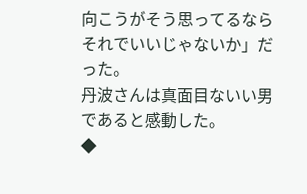向こうがそう思ってるならそれでいいじゃないか」だった。
丹波さんは真面目ないい男であると感動した。
◆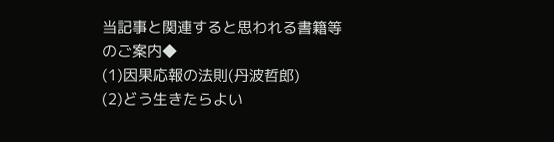当記事と関連すると思われる書籍等のご案内◆
(1)因果応報の法則(丹波哲郎)
(2)どう生きたらよい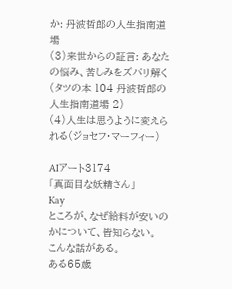か: 丹波哲郎の人生指南道場
(3)来世からの証言: あなたの悩み、苦しみをズバリ解く (タツの本 104 丹波哲郎の人生指南道場 2)
(4)人生は思うように変えられる(ジョセフ・マーフィー)

AIアート3174
「真面目な妖精さん」
Kay
ところが、なぜ給料が安いのかについて、皆知らない。
こんな話がある。
ある65歳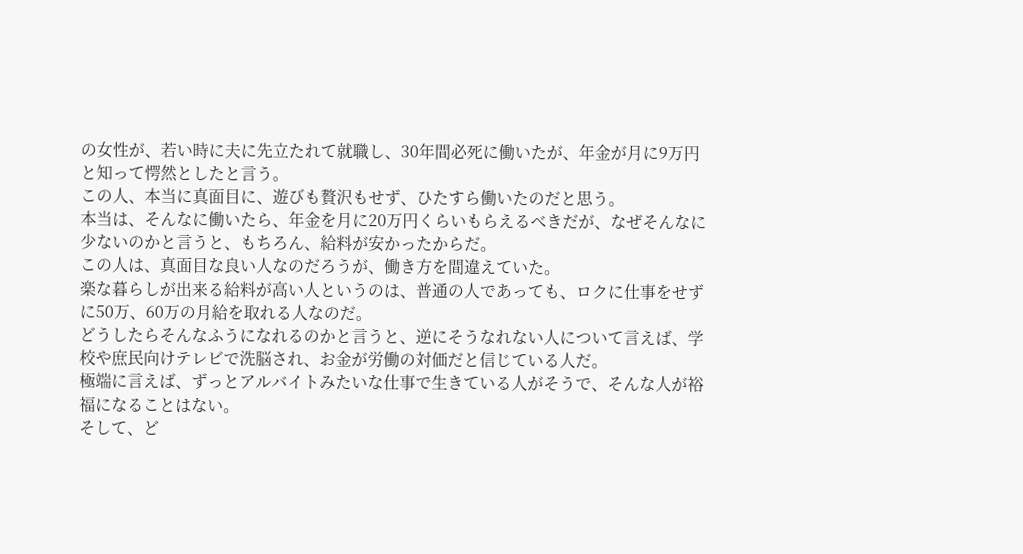の女性が、若い時に夫に先立たれて就職し、30年間必死に働いたが、年金が月に9万円と知って愕然としたと言う。
この人、本当に真面目に、遊びも贅沢もせず、ひたすら働いたのだと思う。
本当は、そんなに働いたら、年金を月に20万円くらいもらえるべきだが、なぜそんなに少ないのかと言うと、もちろん、給料が安かったからだ。
この人は、真面目な良い人なのだろうが、働き方を間違えていた。
楽な暮らしが出来る給料が高い人というのは、普通の人であっても、ロクに仕事をせずに50万、60万の月給を取れる人なのだ。
どうしたらそんなふうになれるのかと言うと、逆にそうなれない人について言えば、学校や庶民向けテレビで洗脳され、お金が労働の対価だと信じている人だ。
極端に言えば、ずっとアルバイトみたいな仕事で生きている人がそうで、そんな人が裕福になることはない。
そして、ど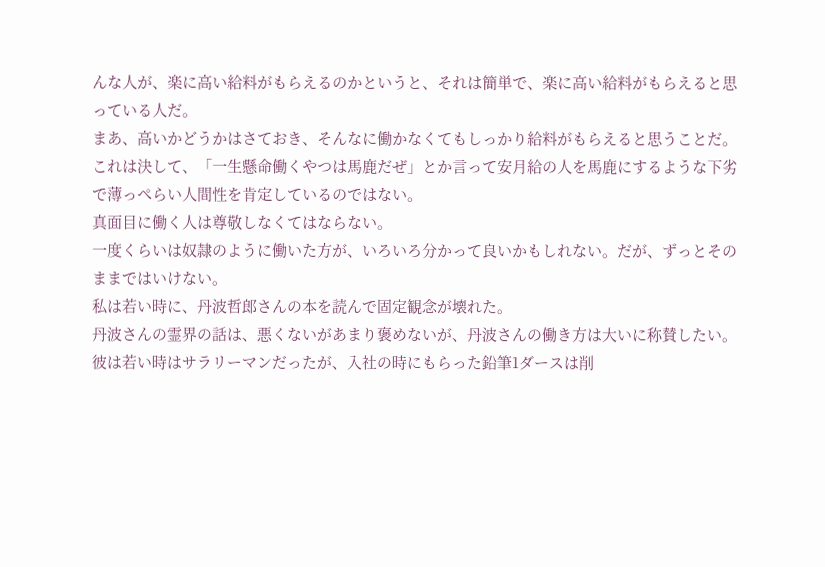んな人が、楽に高い給料がもらえるのかというと、それは簡単で、楽に高い給料がもらえると思っている人だ。
まあ、高いかどうかはさておき、そんなに働かなくてもしっかり給料がもらえると思うことだ。
これは決して、「一生懸命働くやつは馬鹿だぜ」とか言って安月給の人を馬鹿にするような下劣で薄っぺらい人間性を肯定しているのではない。
真面目に働く人は尊敬しなくてはならない。
一度くらいは奴隷のように働いた方が、いろいろ分かって良いかもしれない。だが、ずっとそのままではいけない。
私は若い時に、丹波哲郎さんの本を読んで固定観念が壊れた。
丹波さんの霊界の話は、悪くないがあまり褒めないが、丹波さんの働き方は大いに称賛したい。
彼は若い時はサラリーマンだったが、入社の時にもらった鉛筆1ダースは削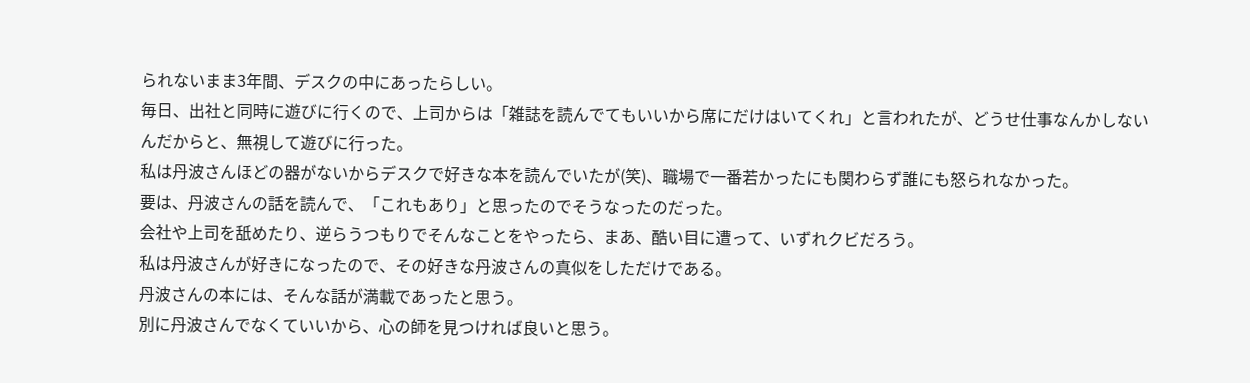られないまま3年間、デスクの中にあったらしい。
毎日、出社と同時に遊びに行くので、上司からは「雑誌を読んでてもいいから席にだけはいてくれ」と言われたが、どうせ仕事なんかしないんだからと、無視して遊びに行った。
私は丹波さんほどの器がないからデスクで好きな本を読んでいたが(笑)、職場で一番若かったにも関わらず誰にも怒られなかった。
要は、丹波さんの話を読んで、「これもあり」と思ったのでそうなったのだった。
会社や上司を舐めたり、逆らうつもりでそんなことをやったら、まあ、酷い目に遭って、いずれクビだろう。
私は丹波さんが好きになったので、その好きな丹波さんの真似をしただけである。
丹波さんの本には、そんな話が満載であったと思う。
別に丹波さんでなくていいから、心の師を見つければ良いと思う。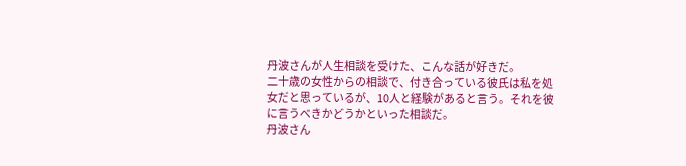丹波さんが人生相談を受けた、こんな話が好きだ。
二十歳の女性からの相談で、付き合っている彼氏は私を処女だと思っているが、10人と経験があると言う。それを彼に言うべきかどうかといった相談だ。
丹波さん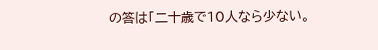の答は「二十歳で10人なら少ない。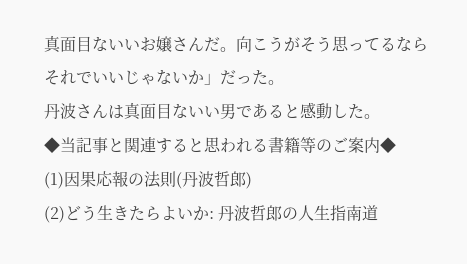真面目ないいお嬢さんだ。向こうがそう思ってるならそれでいいじゃないか」だった。
丹波さんは真面目ないい男であると感動した。
◆当記事と関連すると思われる書籍等のご案内◆
(1)因果応報の法則(丹波哲郎)
(2)どう生きたらよいか: 丹波哲郎の人生指南道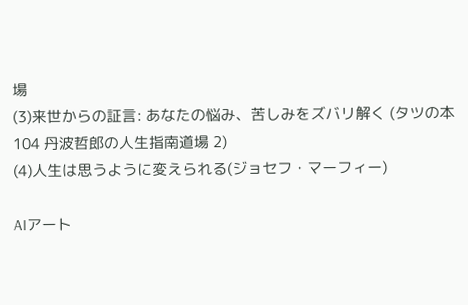場
(3)来世からの証言: あなたの悩み、苦しみをズバリ解く (タツの本 104 丹波哲郎の人生指南道場 2)
(4)人生は思うように変えられる(ジョセフ・マーフィー)

AIアート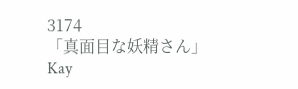3174
「真面目な妖精さん」
Kay